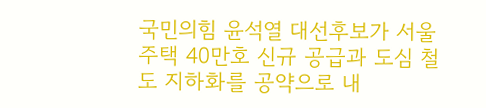국민의힘 윤석열 대선후보가 서울 주택 40만호 신규 공급과 도심 철도 지하화를 공약으로 내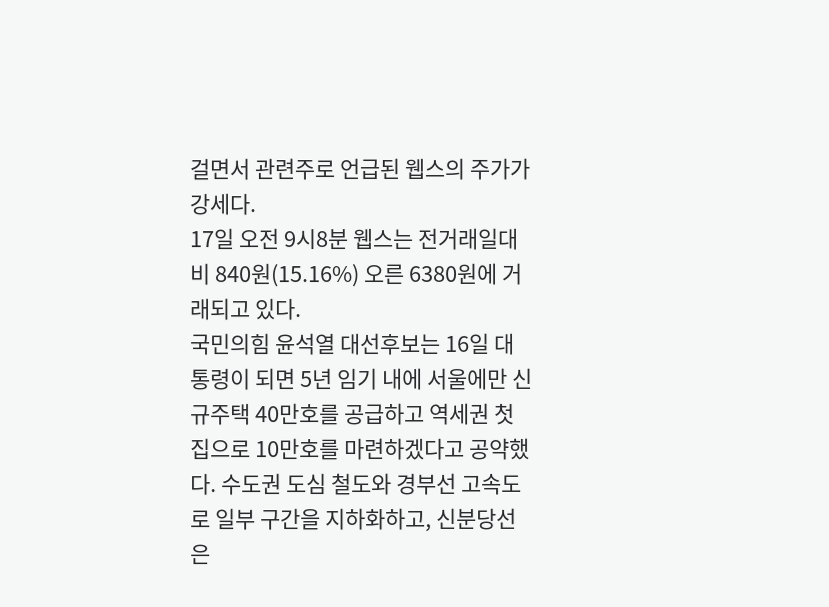걸면서 관련주로 언급된 웹스의 주가가 강세다.
17일 오전 9시8분 웹스는 전거래일대비 840원(15.16%) 오른 6380원에 거래되고 있다.
국민의힘 윤석열 대선후보는 16일 대통령이 되면 5년 임기 내에 서울에만 신규주택 40만호를 공급하고 역세권 첫 집으로 10만호를 마련하겠다고 공약했다. 수도권 도심 철도와 경부선 고속도로 일부 구간을 지하화하고, 신분당선은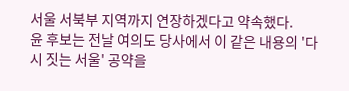서울 서북부 지역까지 연장하겠다고 약속했다.
윤 후보는 전날 여의도 당사에서 이 같은 내용의 '다시 짓는 서울' 공약을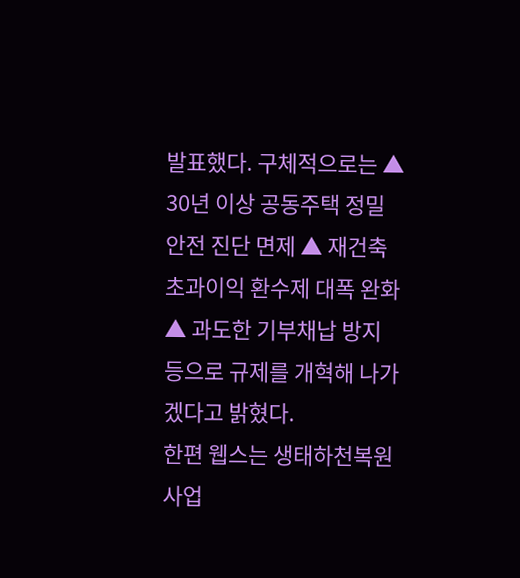발표했다. 구체적으로는 ▲ 30년 이상 공동주택 정밀안전 진단 면제 ▲ 재건축초과이익 환수제 대폭 완화 ▲ 과도한 기부채납 방지 등으로 규제를 개혁해 나가겠다고 밝혔다.
한편 웹스는 생태하천복원 사업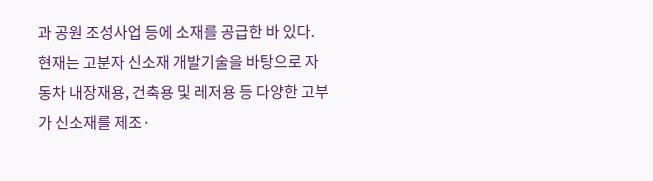과 공원 조성사업 등에 소재를 공급한 바 있다. 현재는 고분자 신소재 개발기술을 바탕으로 자동차 내장재용, 건축용 및 레저용 등 다양한 고부가 신소재를 제조·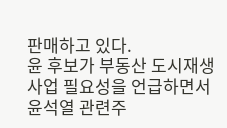판매하고 있다.
윤 후보가 부동산 도시재생사업 필요성을 언급하면서 윤석열 관련주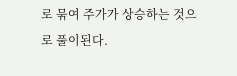로 묶여 주가가 상승하는 것으로 풀이된다.